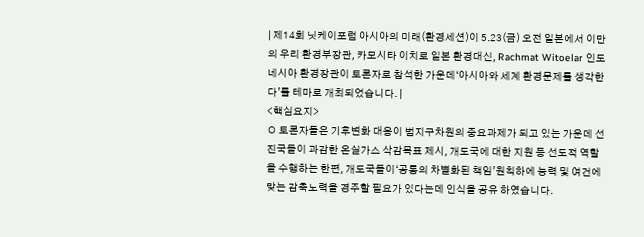| 제14회 닛케이포럼 아시아의 미래(환경세션)이 5.23(금) 오전 일본에서 이만의 우리 환경부장관, 카모시타 이치로 일본 환경대신, Rachmat Witoelar 인도네시아 환경장관이 토론자로 참석한 가운데‘아시아와 세계 환경문제를 생각한다’를 테마로 개최되었습니다. |
<핵심요지>
ㅇ 토론자들은 기후변화 대응이 범지구차원의 중요과제가 되고 있는 가운데 선진국들이 과감한 온실가스 삭감목표 제시, 개도국에 대한 지원 등 선도적 역할을 수행하는 한편, 개도국들이‘공통의 차별화된 책임’원칙하에 능력 및 여건에 맞는 감축노력을 경주할 필요가 있다는데 인식을 공유 하였습니다.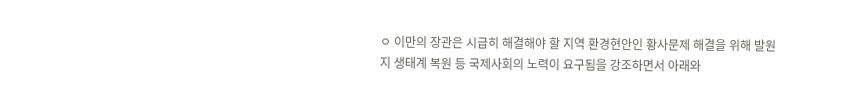ㅇ 이만의 장관은 시급히 해결해야 할 지역 환경현안인 황사문제 해결을 위해 발원지 생태계 복원 등 국제사회의 노력이 요구됨을 강조하면서 아래와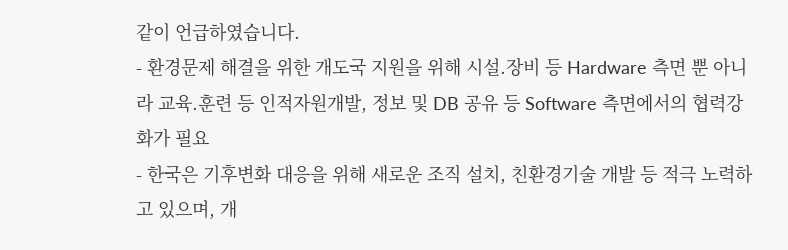같이 언급하였습니다.
- 환경문제 해결을 위한 개도국 지원을 위해 시설.장비 등 Hardware 측면 뿐 아니라 교육.훈련 등 인적자원개발, 정보 및 DB 공유 등 Software 측면에서의 협력강화가 필요
- 한국은 기후변화 대응을 위해 새로운 조직 설치, 친환경기술 개발 등 적극 노력하고 있으며, 개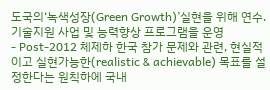도국의‘녹색성장(Green Growth)’실현을 위해 연수.기술지원 사업 및 능력향상 프로그램을 운영
- Post-2012 체제하 한국 참가 문제와 관련, 현실적이고 실현가능한(realistic & achievable) 목표를 설정한다는 원칙하에 국내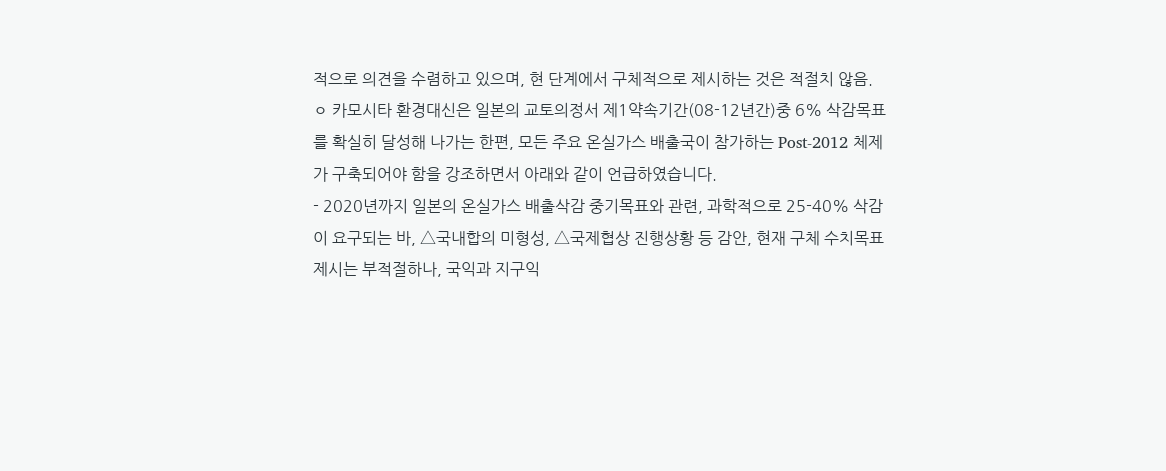적으로 의견을 수렴하고 있으며, 현 단계에서 구체적으로 제시하는 것은 적절치 않음.
ㅇ 카모시타 환경대신은 일본의 교토의정서 제1약속기간(08-12년간)중 6% 삭감목표를 확실히 달성해 나가는 한편, 모든 주요 온실가스 배출국이 참가하는 Post-2012 체제가 구축되어야 함을 강조하면서 아래와 같이 언급하였습니다.
- 2020년까지 일본의 온실가스 배출삭감 중기목표와 관련, 과학적으로 25-40% 삭감이 요구되는 바, △국내합의 미형성, △국제협상 진행상황 등 감안, 현재 구체 수치목표 제시는 부적절하나, 국익과 지구익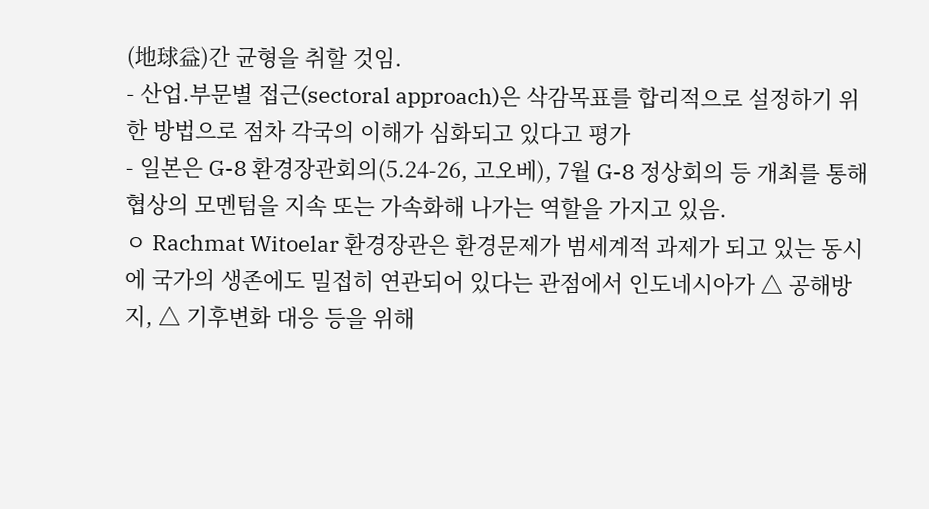(地球益)간 균형을 취할 것임.
- 산업.부문별 접근(sectoral approach)은 삭감목표를 합리적으로 설정하기 위한 방법으로 점차 각국의 이해가 심화되고 있다고 평가
- 일본은 G-8 환경장관회의(5.24-26, 고오베), 7월 G-8 정상회의 등 개최를 통해 협상의 모멘텀을 지속 또는 가속화해 나가는 역할을 가지고 있음.
ㅇ Rachmat Witoelar 환경장관은 환경문제가 범세계적 과제가 되고 있는 동시에 국가의 생존에도 밀접히 연관되어 있다는 관점에서 인도네시아가 △ 공해방지, △ 기후변화 대응 등을 위해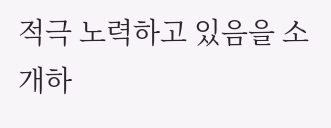적극 노력하고 있음을 소개하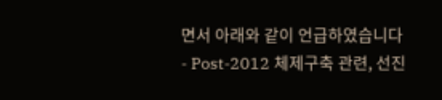면서 아래와 같이 언급하였습니다
- Post-2012 체제구축 관련, 선진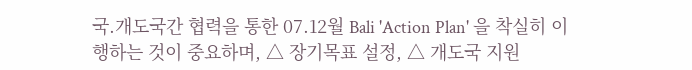국.개도국간 협력을 통한 07.12월 Bali 'Action Plan' 을 착실히 이행하는 것이 중요하며, △ 장기목표 설정, △ 개도국 지원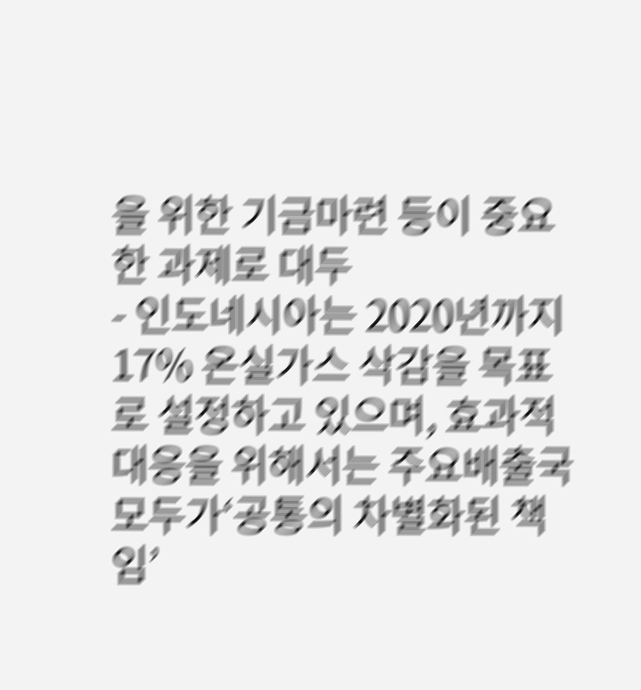을 위한 기금마련 등이 중요한 과제로 대두
- 인도네시아는 2020년까지 17% 온실가스 삭감을 목표로 설정하고 있으며, 효과적 대응을 위해서는 주요배출국 모두가‘공통의 차별화된 책임’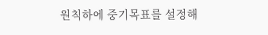원칙하에 중기목표를 설정해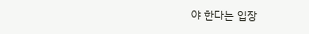야 한다는 입장